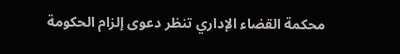محكمة القضاء الإداري تنظر دعوى إلزام الحكومة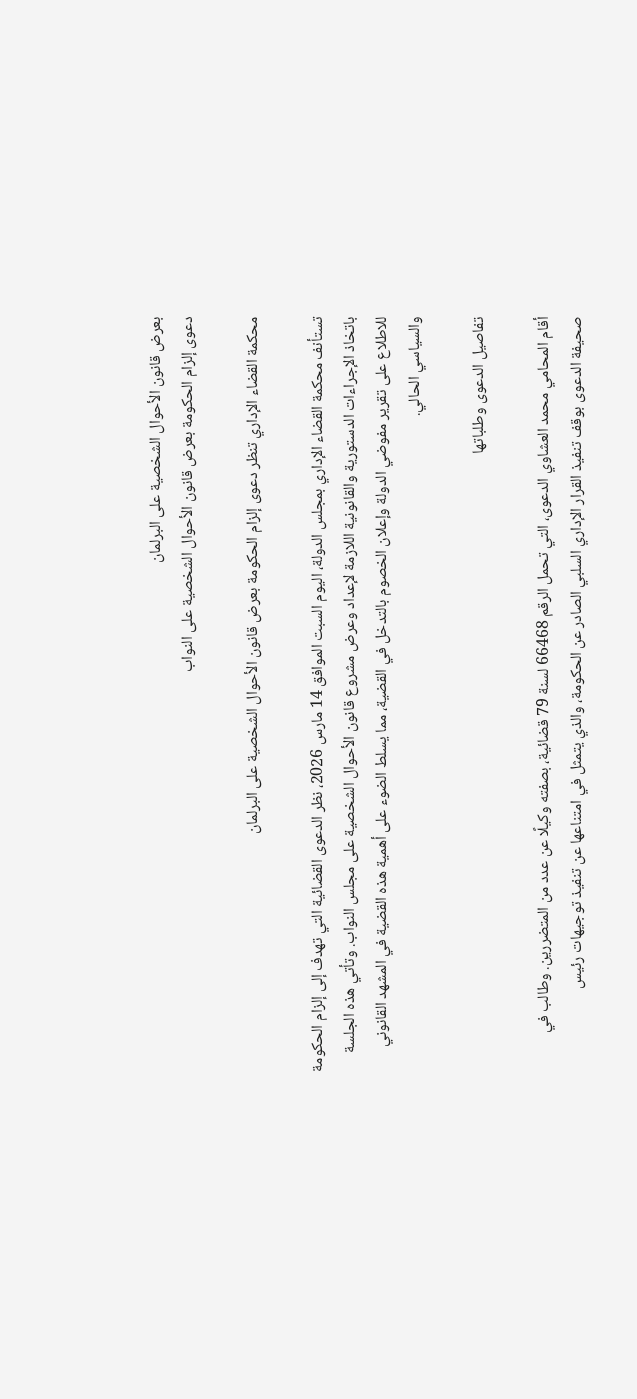بعرض قانون الأحوال الشخصية على البرلمان
دعوى إلزام الحكومة بعرض قانون الأحوال الشخصية على النواب

محكمة القضاء الإداري تنظر دعوى إلزام الحكومة بعرض قانون الأحوال الشخصية على البرلمان

تستأنف محكمة القضاء الإداري بمجلس الدولة، اليوم السبت الموافق 14 مارس 2026، نظر الدعوى القضائية التي تهدف إلى إلزام الحكومة باتخاذ الإجراءات الدستورية والقانونية اللازمة لإعداد وعرض مشروع قانون الأحوال الشخصية على مجلس النواب. وتأتي هذه الجلسة للاطلاع على تقرير مفوضي الدولة وإعلان الخصوم بالتدخل في القضية، مما يسلط الضوء على أهمية هذه القضية في المشهد القانوني والسياسي الحالي.

تفاصيل الدعوى وطلباتها

أقام المحامي محمد العشاوي الدعوى، التي تحمل الرقم 66468 لسنة 79 قضائية، بصفته وكيلًا عن عدد من المتضررين. وطالب في صحيفة الدعوى بوقف تنفيذ القرار الإداري السلبي الصادر عن الحكومة، والذي يتمثل في امتناعها عن تنفيذ توجيهات رئيس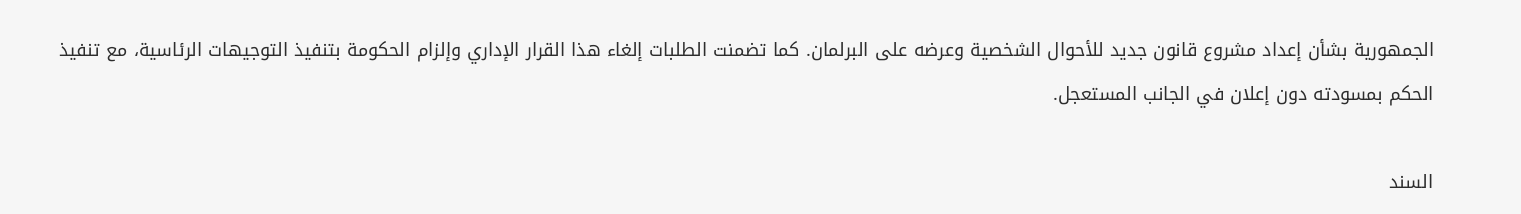الجمهورية بشأن إعداد مشروع قانون جديد للأحوال الشخصية وعرضه على البرلمان. كما تضمنت الطلبات إلغاء هذا القرار الإداري وإلزام الحكومة بتنفيذ التوجيهات الرئاسية، مع تنفيذ الحكم بمسودته دون إعلان في الجانب المستعجل.

السند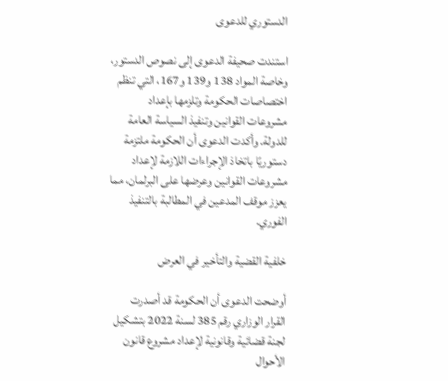الدستوري للدعوى

استندت صحيفة الدعوى إلى نصوص الدستور، وخاصة المواد 138 و139 و167، التي تنظم اختصاصات الحكومة وتلزمها بإعداد مشروعات القوانين وتنفيذ السياسة العامة للدولة. وأكدت الدعوى أن الحكومة ملتزمة دستوريًا باتخاذ الإجراءات اللازمة لإعداد مشروعات القوانين وعرضها على البرلمان، مما يعزز موقف المدعين في المطالبة بالتنفيذ الفوري.

خلفية القضية والتأخير في العرض

أوضحت الدعوى أن الحكومة قد أصدرت القرار الوزاري رقم 385 لسنة 2022 بتشكيل لجنة قضائية وقانونية لإعداد مشروع قانون الأحوال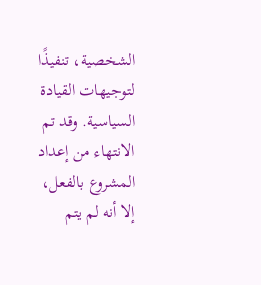الشخصية، تنفيذًا لتوجيهات القيادة السياسية. وقد تم الانتهاء من إعداد المشروع بالفعل، إلا أنه لم يتم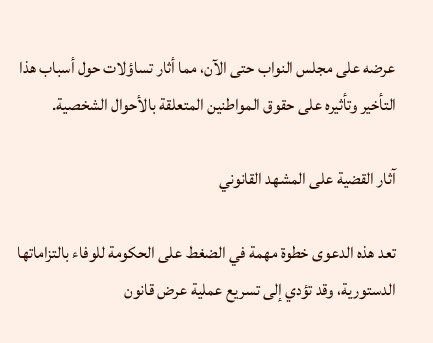عرضه على مجلس النواب حتى الآن، مما أثار تساؤلات حول أسباب هذا التأخير وتأثيره على حقوق المواطنين المتعلقة بالأحوال الشخصية.

آثار القضية على المشهد القانوني

تعد هذه الدعوى خطوة مهمة في الضغط على الحكومة للوفاء بالتزاماتها الدستورية، وقد تؤدي إلى تسريع عملية عرض قانون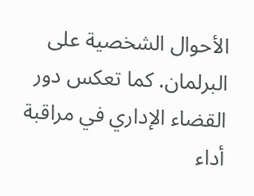الأحوال الشخصية على البرلمان. كما تعكس دور القضاء الإداري في مراقبة أداء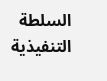السلطة التنفيذية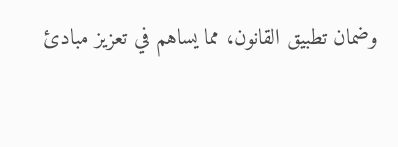وضمان تطبيق القانون، مما يساهم في تعزيز مبادئ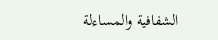الشفافية والمساءلة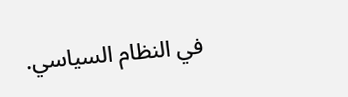في النظام السياسي.